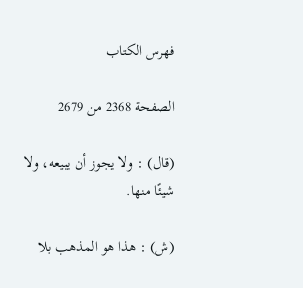فهرس الكتاب

الصفحة 2368 من 2679

(قال) : ولا يجوز أن يبيعه، ولا شيئًا منها.

(ش) : هذا هو المذهب بلا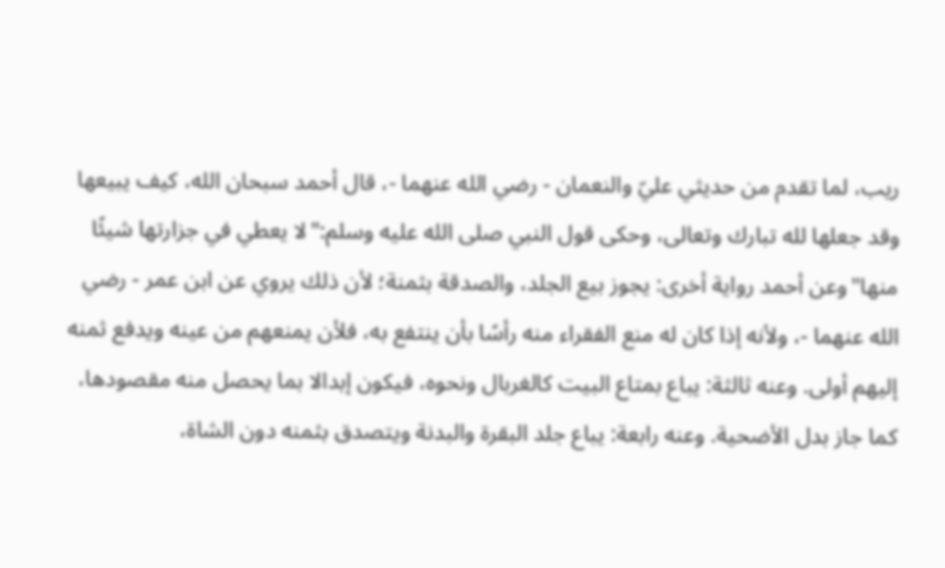ريب، لما تقدم من حديثي عليّ والنعمان - رضي الله عنهما -، قال أحمد سبحان الله، كيف يبيعها وقد جعلها لله تبارك وتعالى، وحكى قول النبي صلى الله عليه وسلم:"لا يعطي في جزارتها شيئًا منها"وعن أحمد رواية أخرى: يجوز بيع الجلد، والصدقة بثمنة؛ لأن ذلك يروي عن ابن عمر - رضي الله عنهما -، ولأنه إذا كان له منع الفقراء منه رأسًا بأن ينتفع به، فلأن يمنعهم من عينه ويدفع ثمنه إليهم أولى. وعنه ثالثة: يباع بمتاع البيت كالغربال ونحوه، فيكون إبدالا بما يحصل منه مقصودها، كما جاز بدل الأضحية. وعنه رابعة: يباع جلد البقرة والبدنة ويتصدق بثمنه دون الشاة،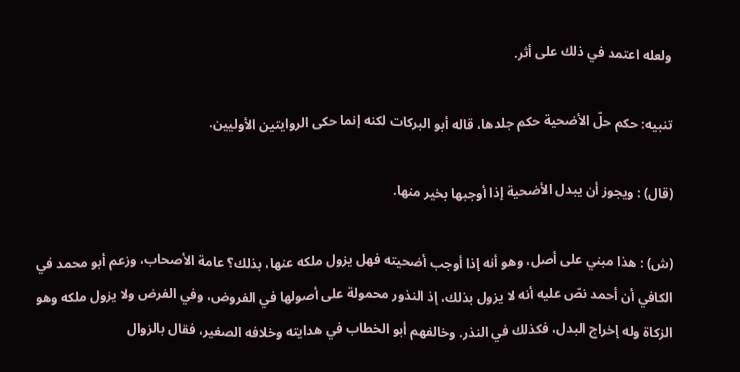ولعله اعتمد في ذلك على أثر.

تنبيه: حكم حلّ الأضحية حكم جلدها، قاله أبو البركات لكنه إنما حكى الروايتين الأوليين.

(قال) : ويجوز أن يبدل الأضحية إذا أوجبها بخير منها.

(ش) : هذا مبني على أصل، وهو أنه إذا أوجب أضحيته فهل يزول ملكه عنها، بذلك؟ عامة الأصحاب، وزعم أبو محمد في الكافي أن أحمد نصّ عليه أنه لا يزول بذلك، إذ النذور محمولة على أصولها في الفروض، وفي الفرض ولا يزول ملكه وهو الزكاة وله إخراج البدل، فكذلك في النذر. وخالفهم أبو الخطاب في هدايته وخلافه الصغير، فقال بالزوال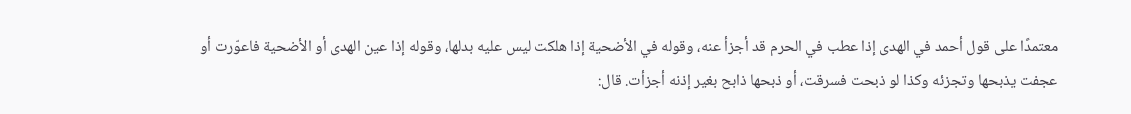معتمدًا على قول أحمد في الهدى إذا عطب في الحرم قد أجزأ عنه، وقوله في الأضحية إذا هلكت ليس عليه بدلها، وقوله إذا عين الهدى أو الأضحية فاعوّرت أو عجفت يذبحها وتجزئه وكذا لو ذبحت فسرقت، أو ذبحها ذابح بغير إذنه أجزأت. قال: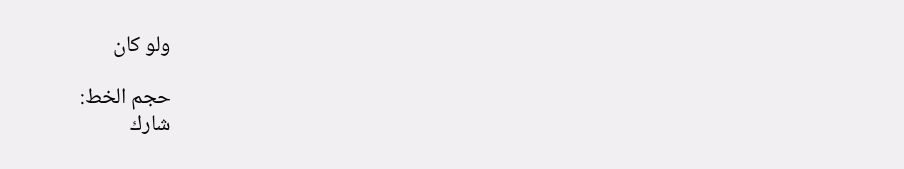ولو كان

حجم الخط:
شارك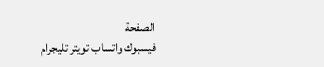الصفحة
فيسبوك واتساب تويتر تليجرام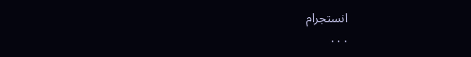انستجرام
. . .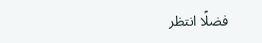فضلًا انتظر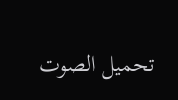تحميل الصوت